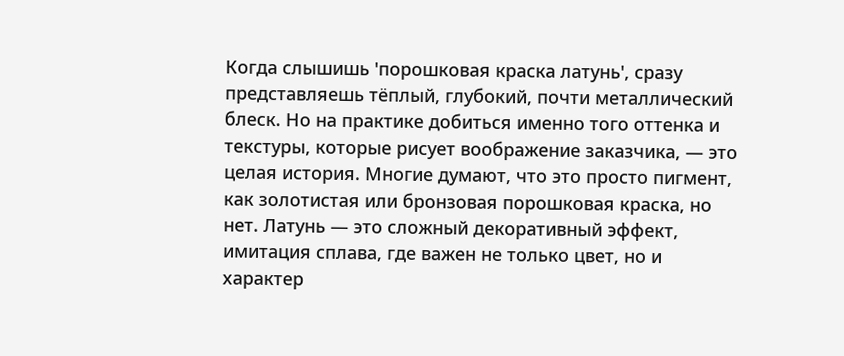Когда слышишь 'порошковая краска латунь', сразу представляешь тёплый, глубокий, почти металлический блеск. Но на практике добиться именно того оттенка и текстуры, которые рисует воображение заказчика, — это целая история. Многие думают, что это просто пигмент, как золотистая или бронзовая порошковая краска, но нет. Латунь — это сложный декоративный эффект, имитация сплава, где важен не только цвет, но и характер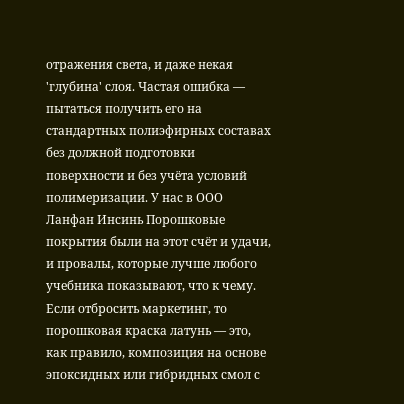отражения света, и даже некая 'глубина' слоя. Частая ошибка — пытаться получить его на стандартных полиэфирных составах без должной подготовки поверхности и без учёта условий полимеризации. У нас в ООО Ланфан Инсинь Порошковые покрытия были на этот счёт и удачи, и провалы, которые лучше любого учебника показывают, что к чему.
Если отбросить маркетинг, то порошковая краска латунь — это, как правило, композиция на основе эпоксидных или гибридных смол с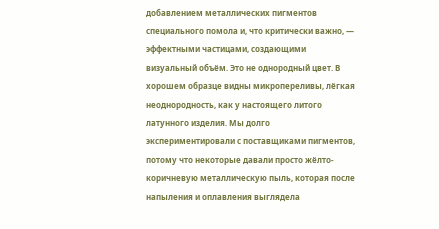добавлением металлических пигментов специального помола и, что критически важно, — эффектными частицами, создающими визуальный объём. Это не однородный цвет. В хорошем образце видны микропереливы, лёгкая неоднородность, как у настоящего литого латунного изделия. Мы долго экспериментировали с поставщиками пигментов, потому что некоторые давали просто жёлто-коричневую металлическую пыль, которая после напыления и оплавления выглядела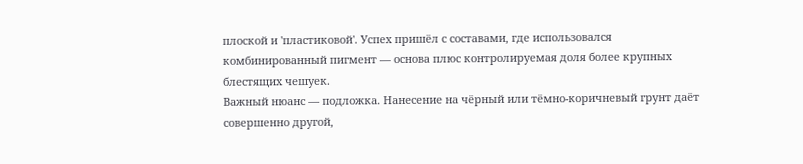плоской и 'пластиковой'. Успех пришёл с составами, где использовался комбинированный пигмент — основа плюс контролируемая доля более крупных блестящих чешуек.
Важный нюанс — подложка. Нанесение на чёрный или тёмно-коричневый грунт даёт совершенно другой,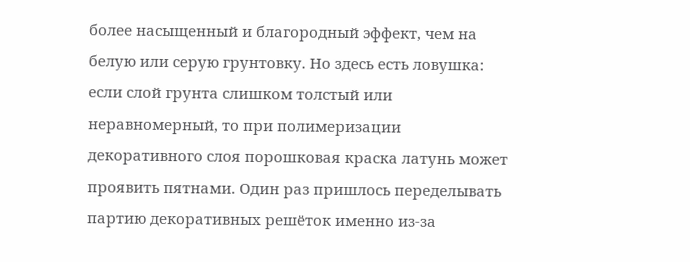более насыщенный и благородный эффект, чем на белую или серую грунтовку. Но здесь есть ловушка: если слой грунта слишком толстый или неравномерный, то при полимеризации декоративного слоя порошковая краска латунь может проявить пятнами. Один раз пришлось переделывать партию декоративных решёток именно из-за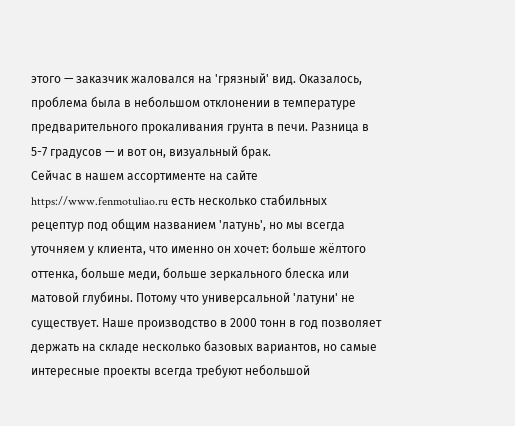этого — заказчик жаловался на 'грязный' вид. Оказалось, проблема была в небольшом отклонении в температуре предварительного прокаливания грунта в печи. Разница в 5-7 градусов — и вот он, визуальный брак.
Сейчас в нашем ассортименте на сайте https://www.fenmotuliao.ru есть несколько стабильных рецептур под общим названием 'латунь', но мы всегда уточняем у клиента, что именно он хочет: больше жёлтого оттенка, больше меди, больше зеркального блеска или матовой глубины. Потому что универсальной 'латуни' не существует. Наше производство в 2000 тонн в год позволяет держать на складе несколько базовых вариантов, но самые интересные проекты всегда требуют небольшой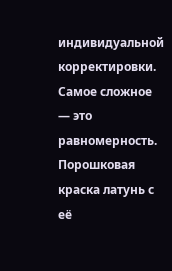индивидуальной корректировки.
Самое сложное — это равномерность. Порошковая краска латунь с её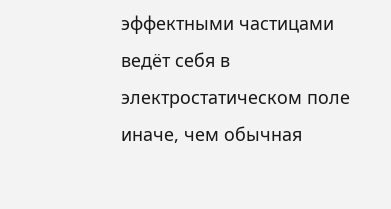эффектными частицами ведёт себя в электростатическом поле иначе, чем обычная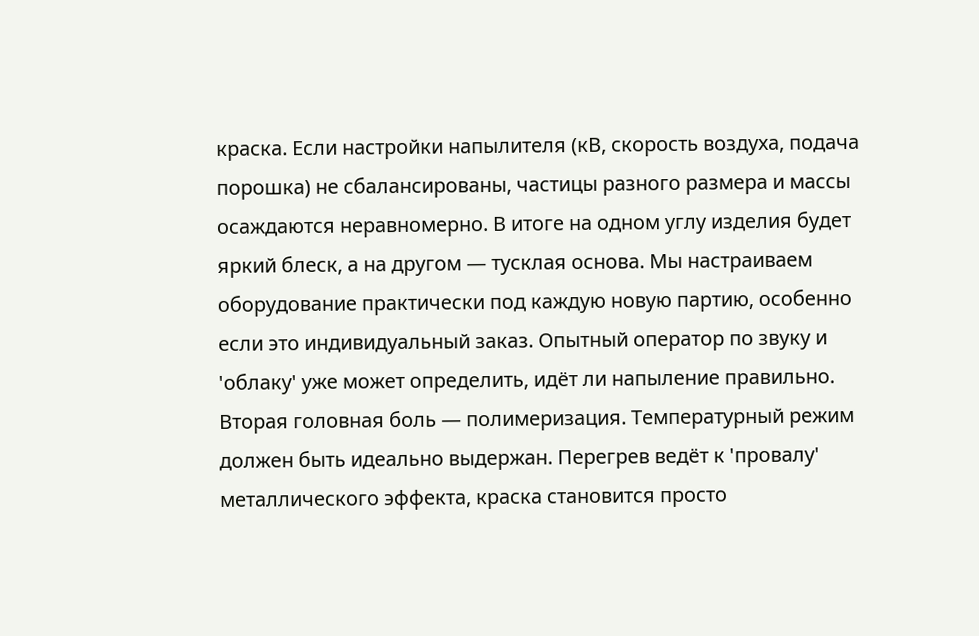краска. Если настройки напылителя (кВ, скорость воздуха, подача порошка) не сбалансированы, частицы разного размера и массы осаждаются неравномерно. В итоге на одном углу изделия будет яркий блеск, а на другом — тусклая основа. Мы настраиваем оборудование практически под каждую новую партию, особенно если это индивидуальный заказ. Опытный оператор по звуку и 'облаку' уже может определить, идёт ли напыление правильно.
Вторая головная боль — полимеризация. Температурный режим должен быть идеально выдержан. Перегрев ведёт к 'провалу' металлического эффекта, краска становится просто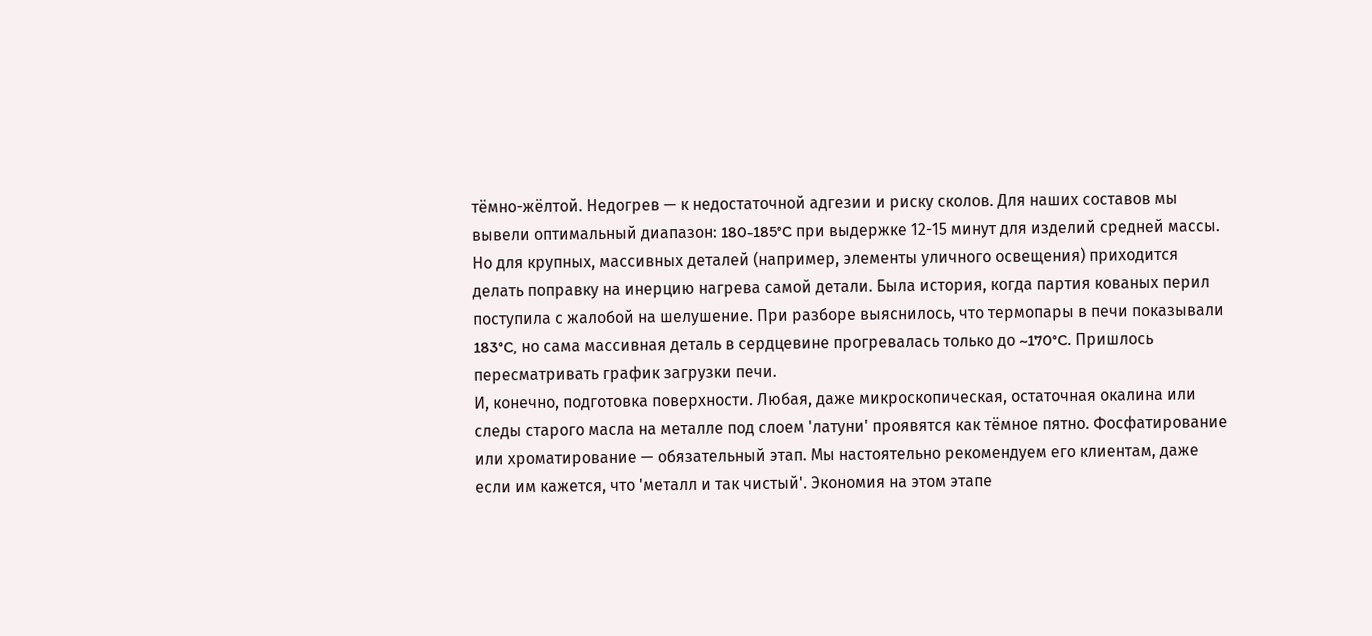тёмно-жёлтой. Недогрев — к недостаточной адгезии и риску сколов. Для наших составов мы вывели оптимальный диапазон: 180-185°C при выдержке 12-15 минут для изделий средней массы. Но для крупных, массивных деталей (например, элементы уличного освещения) приходится делать поправку на инерцию нагрева самой детали. Была история, когда партия кованых перил поступила с жалобой на шелушение. При разборе выяснилось, что термопары в печи показывали 183°C, но сама массивная деталь в сердцевине прогревалась только до ~170°C. Пришлось пересматривать график загрузки печи.
И, конечно, подготовка поверхности. Любая, даже микроскопическая, остаточная окалина или следы старого масла на металле под слоем 'латуни' проявятся как тёмное пятно. Фосфатирование или хроматирование — обязательный этап. Мы настоятельно рекомендуем его клиентам, даже если им кажется, что 'металл и так чистый'. Экономия на этом этапе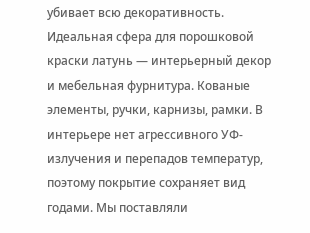убивает всю декоративность.
Идеальная сфера для порошковой краски латунь — интерьерный декор и мебельная фурнитура. Кованые элементы, ручки, карнизы, рамки. В интерьере нет агрессивного УФ-излучения и перепадов температур, поэтому покрытие сохраняет вид годами. Мы поставляли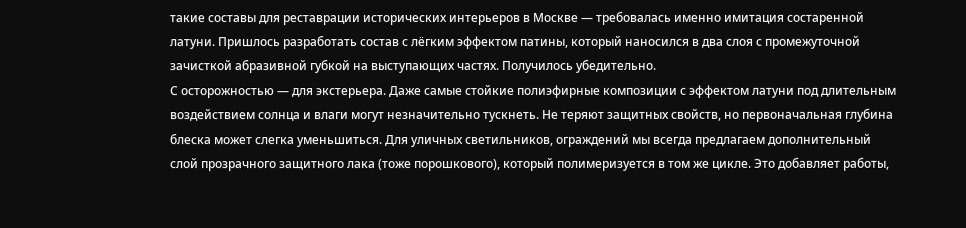такие составы для реставрации исторических интерьеров в Москве — требовалась именно имитация состаренной латуни. Пришлось разработать состав с лёгким эффектом патины, который наносился в два слоя с промежуточной зачисткой абразивной губкой на выступающих частях. Получилось убедительно.
С осторожностью — для экстерьера. Даже самые стойкие полиэфирные композиции с эффектом латуни под длительным воздействием солнца и влаги могут незначительно тускнеть. Не теряют защитных свойств, но первоначальная глубина блеска может слегка уменьшиться. Для уличных светильников, ограждений мы всегда предлагаем дополнительный слой прозрачного защитного лака (тоже порошкового), который полимеризуется в том же цикле. Это добавляет работы,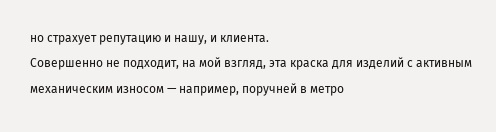но страхует репутацию и нашу, и клиента.
Совершенно не подходит, на мой взгляд, эта краска для изделий с активным механическим износом — например, поручней в метро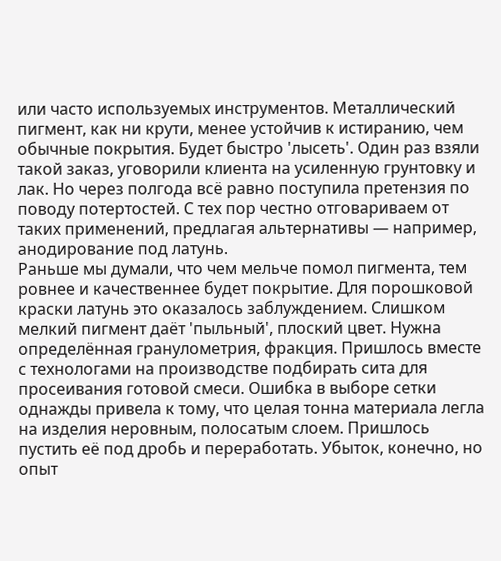или часто используемых инструментов. Металлический пигмент, как ни крути, менее устойчив к истиранию, чем обычные покрытия. Будет быстро 'лысеть'. Один раз взяли такой заказ, уговорили клиента на усиленную грунтовку и лак. Но через полгода всё равно поступила претензия по поводу потертостей. С тех пор честно отговариваем от таких применений, предлагая альтернативы — например, анодирование под латунь.
Раньше мы думали, что чем мельче помол пигмента, тем ровнее и качественнее будет покрытие. Для порошковой краски латунь это оказалось заблуждением. Слишком мелкий пигмент даёт 'пыльный', плоский цвет. Нужна определённая гранулометрия, фракция. Пришлось вместе с технологами на производстве подбирать сита для просеивания готовой смеси. Ошибка в выборе сетки однажды привела к тому, что целая тонна материала легла на изделия неровным, полосатым слоем. Пришлось пустить её под дробь и переработать. Убыток, конечно, но опыт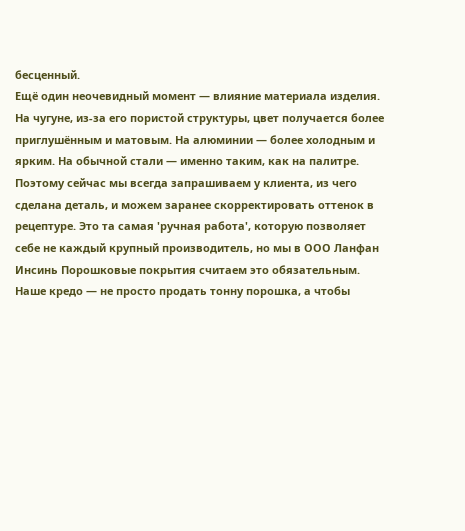бесценный.
Ещё один неочевидный момент — влияние материала изделия. На чугуне, из-за его пористой структуры, цвет получается более приглушённым и матовым. На алюминии — более холодным и ярким. На обычной стали — именно таким, как на палитре. Поэтому сейчас мы всегда запрашиваем у клиента, из чего сделана деталь, и можем заранее скорректировать оттенок в рецептуре. Это та самая 'ручная работа', которую позволяет себе не каждый крупный производитель, но мы в ООО Ланфан Инсинь Порошковые покрытия считаем это обязательным. Наше кредо — не просто продать тонну порошка, а чтобы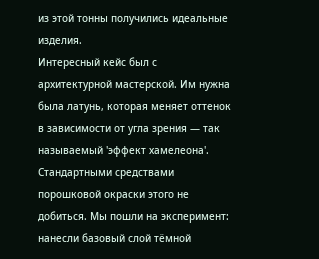из этой тонны получились идеальные изделия.
Интересный кейс был с архитектурной мастерской. Им нужна была латунь, которая меняет оттенок в зависимости от угла зрения — так называемый 'эффект хамелеона'. Стандартными средствами порошковой окраски этого не добиться. Мы пошли на эксперимент: нанесли базовый слой тёмной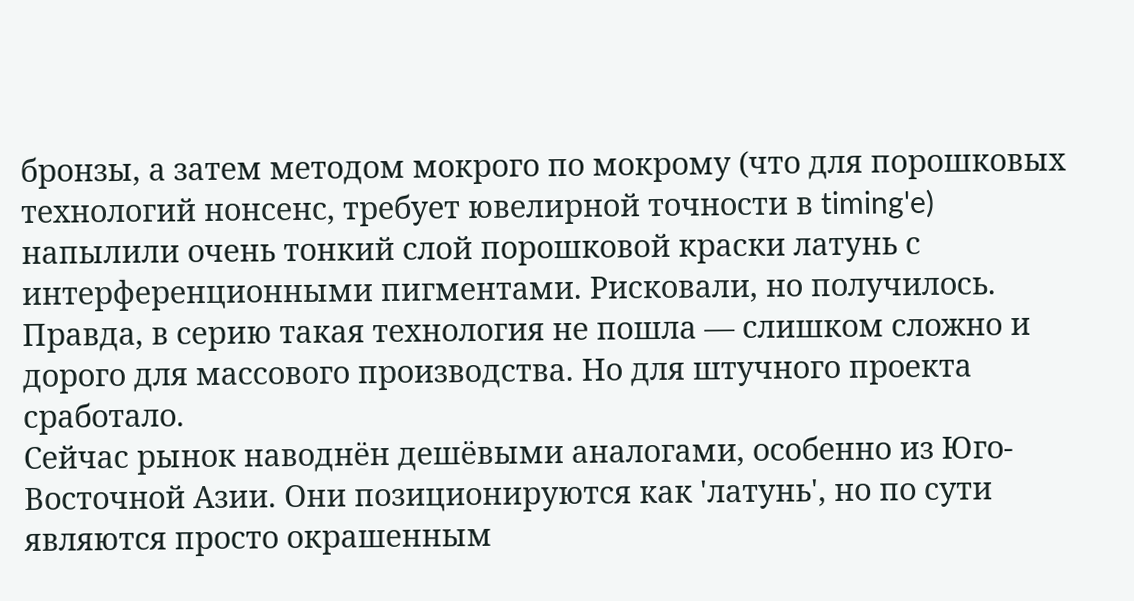бронзы, а затем методом мокрого по мокрому (что для порошковых технологий нонсенс, требует ювелирной точности в timing'e) напылили очень тонкий слой порошковой краски латунь с интерференционными пигментами. Рисковали, но получилось. Правда, в серию такая технология не пошла — слишком сложно и дорого для массового производства. Но для штучного проекта сработало.
Сейчас рынок наводнён дешёвыми аналогами, особенно из Юго-Восточной Азии. Они позиционируются как 'латунь', но по сути являются просто окрашенным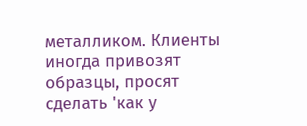металликом. Клиенты иногда привозят образцы, просят сделать 'как у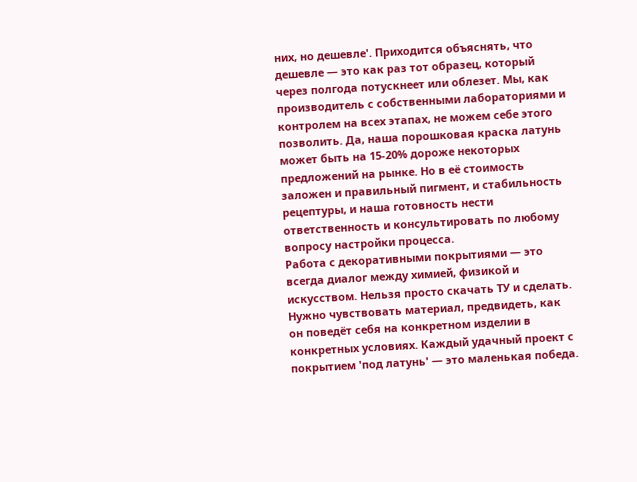них, но дешевле'. Приходится объяснять, что дешевле — это как раз тот образец, который через полгода потускнеет или облезет. Мы, как производитель с собственными лабораториями и контролем на всех этапах, не можем себе этого позволить. Да, наша порошковая краска латунь может быть на 15-20% дороже некоторых предложений на рынке. Но в её стоимость заложен и правильный пигмент, и стабильность рецептуры, и наша готовность нести ответственность и консультировать по любому вопросу настройки процесса.
Работа с декоративными покрытиями — это всегда диалог между химией, физикой и искусством. Нельзя просто скачать ТУ и сделать. Нужно чувствовать материал, предвидеть, как он поведёт себя на конкретном изделии в конкретных условиях. Каждый удачный проект с покрытием 'под латунь' — это маленькая победа.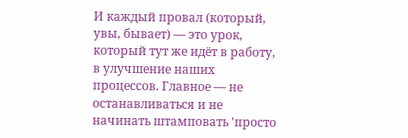И каждый провал (который, увы, бывает) — это урок, который тут же идёт в работу, в улучшение наших процессов. Главное — не останавливаться и не начинать штамповать 'просто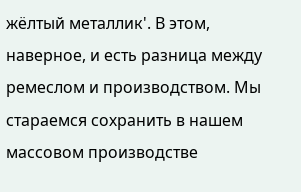жёлтый металлик'. В этом, наверное, и есть разница между ремеслом и производством. Мы стараемся сохранить в нашем массовом производстве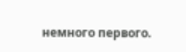немного первого.